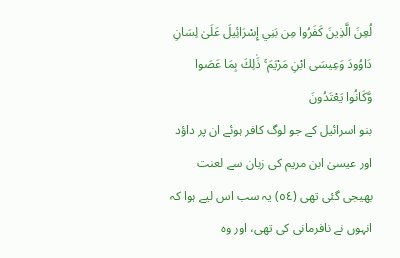لُعِنَ الَّذِينَ كَفَرُوا مِن بَنِي إِسْرَائِيلَ عَلَىٰ لِسَانِ دَاوُودَ وَعِيسَى ابْنِ مَرْيَمَ ۚ ذَٰلِكَ بِمَا عَصَوا وَّكَانُوا يَعْتَدُونَ
بنو اسرائیل کے جو لوگ کافر ہوئے ان پر داؤد اور عیسیٰ ابن مریم کی زبان سے لعنت بھیجی گئی تھی (٥٤) یہ سب اس لیے ہوا کہ انہوں نے نافرمانی کی تھی، اور وہ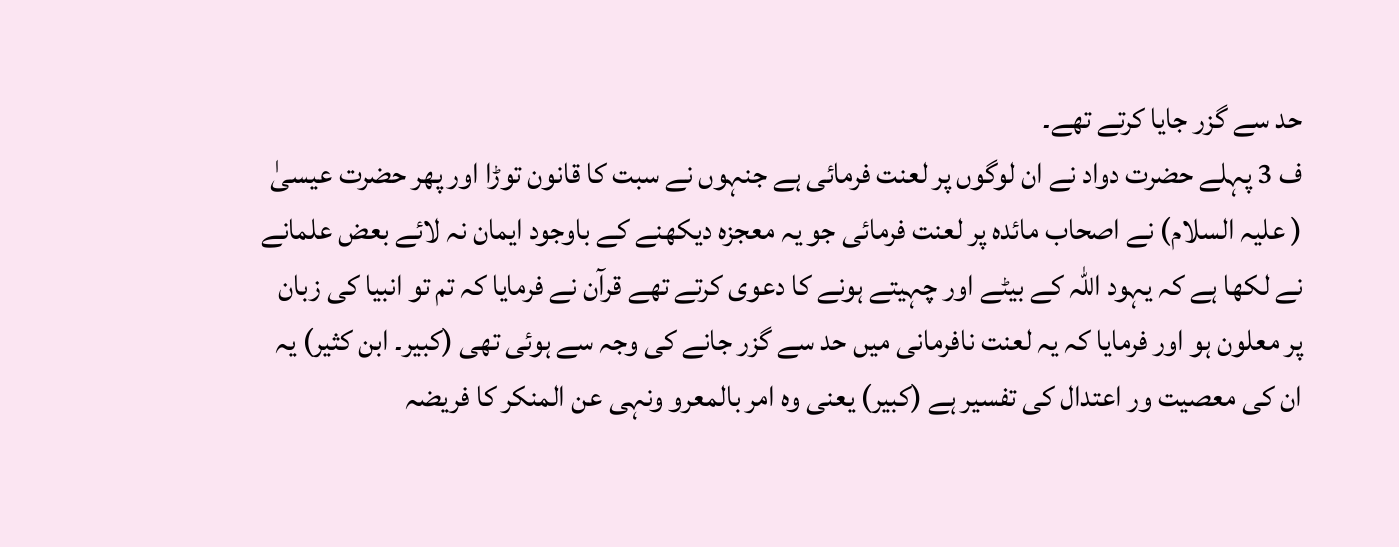حد سے گزر جایا کرتے تھے۔
ف 3 پہلے حضرت دواد نے ان لوگوں پر لعنت فرمائی ہے جنہوں نے سبت کا قانون توڑا اور پھر حضرت عیسیٰ ( علیہ السلام) نے اصحاب مائدہ پر لعنت فرمائی جو یہ معجزہ دیکھنے کے باوجود ایمان نہ لائے بعض علمانے نے لکھا ہے کہ یہود اللہ کے بیٹے اور چہیتے ہونے کا دعوی کرتے تھے قرآن نے فرمایا کہ تم تو انبیا کی زبان پر معلون ہو اور فرمایا کہ یہ لعنت نافرمانی میں حد سے گزر جانے کی وجہ سے ہوئی تھی (کبیر۔ ابن کثیر) یہ ان کی معصیت ور اعتدال کی تفسیر ہے (کبیر) یعنی وہ امر بالمعرو ونہی عن المنکر کا فریضہ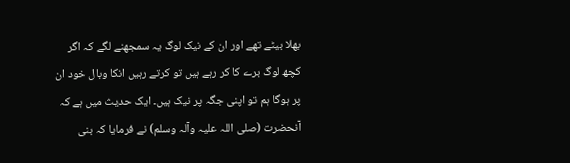بھلا بیٹے تھے اور ان کے نیک لوگ یہ سمجھنے لگے کہ اگر کچھ لوگ برے کا کر رہے ہیں تو کرتے رہیں انکا وبال خود ان پر ہوگا ہم تو اپنی جگہ پر نیک ہیں۔ ایک حدیث میں ہے کہ آنحضرت (صلی اللہ علیہ وآلہ وسلم) نے فرمایا کہ بنی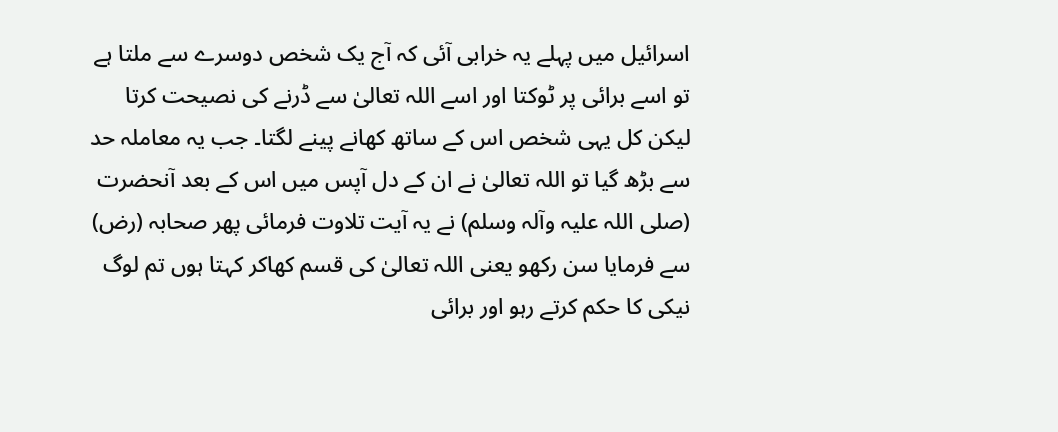اسرائیل میں پہلے یہ خرابی آئی کہ آج یک شخص دوسرے سے ملتا ہے تو اسے برائی پر ٹوکتا اور اسے اللہ تعالیٰ سے ڈرنے کی نصیحت کرتا لیکن کل یہی شخص اس کے ساتھ کھانے پینے لگتا۔ جب یہ معاملہ حد سے بڑھ گیا تو اللہ تعالیٰ نے ان کے دل آپس میں اس کے بعد آنحضرت (صلی اللہ علیہ وآلہ وسلم) نے یہ آیت تلاوت فرمائی پھر صحابہ (رض) سے فرمایا سن رکھو یعنی اللہ تعالیٰ کی قسم کھاکر کہتا ہوں تم لوگ نیکی کا حکم کرتے رہو اور برائی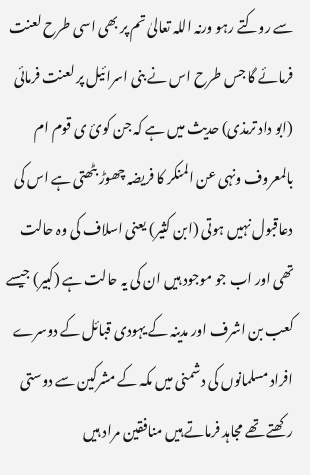سے روکتے رہو ورنہ اللہ تعالیٰ تم پر بھی اسی طرح لعنت فرمائے گا جس طرح اس نے بنی اسرائیل پر لعنت فرمائی (ابو داد ترمذی) حدیث میں ہے کہ جن کوئ ی قوم ام بالمعروف ونہی عن المنکر کا فریضہ چھوڑ بٹھتی ہے اس کی دعاقبول نہیں ہوتی (ابن کثیر) یعنی اسلاف کی وہ حالت تھی اور اب جو موجود ہیں ان کی یہ حالت ہے (کبیر) جیسے کعب بن اشرف اور مدینہ کے یہودی قبائل کے دوسرے افراد مسلمانوں کی دشمنی میں مکہ کے مشرکین سے دوستی رکھتے تھے مجاہد فرماتے ہیں منافقین مراد ہیں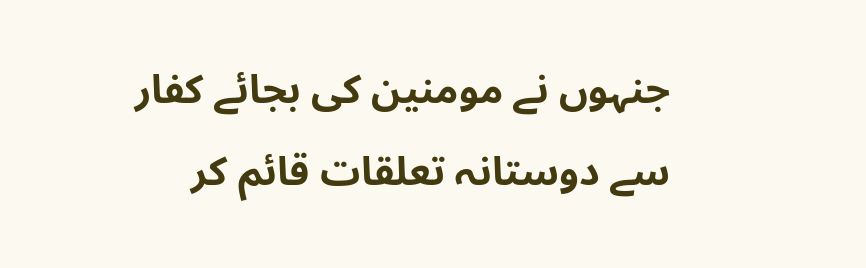جنہوں نے مومنین کی بجائے کفار سے دوستانہ تعلقات قائم کر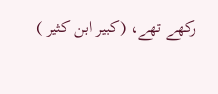رکھے تھے، (کبیر ابن کثیر )